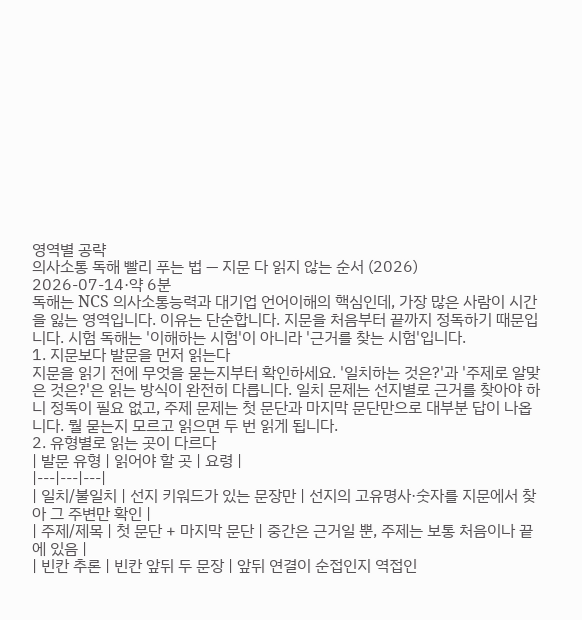영역별 공략
의사소통 독해 빨리 푸는 법 — 지문 다 읽지 않는 순서 (2026)
2026-07-14·약 6분
독해는 NCS 의사소통능력과 대기업 언어이해의 핵심인데, 가장 많은 사람이 시간을 잃는 영역입니다. 이유는 단순합니다. 지문을 처음부터 끝까지 정독하기 때문입니다. 시험 독해는 '이해하는 시험'이 아니라 '근거를 찾는 시험'입니다.
1. 지문보다 발문을 먼저 읽는다
지문을 읽기 전에 무엇을 묻는지부터 확인하세요. '일치하는 것은?'과 '주제로 알맞은 것은?'은 읽는 방식이 완전히 다릅니다. 일치 문제는 선지별로 근거를 찾아야 하니 정독이 필요 없고, 주제 문제는 첫 문단과 마지막 문단만으로 대부분 답이 나옵니다. 뭘 묻는지 모르고 읽으면 두 번 읽게 됩니다.
2. 유형별로 읽는 곳이 다르다
| 발문 유형 | 읽어야 할 곳 | 요령 |
|---|---|---|
| 일치/불일치 | 선지 키워드가 있는 문장만 | 선지의 고유명사·숫자를 지문에서 찾아 그 주변만 확인 |
| 주제/제목 | 첫 문단 + 마지막 문단 | 중간은 근거일 뿐, 주제는 보통 처음이나 끝에 있음 |
| 빈칸 추론 | 빈칸 앞뒤 두 문장 | 앞뒤 연결이 순접인지 역접인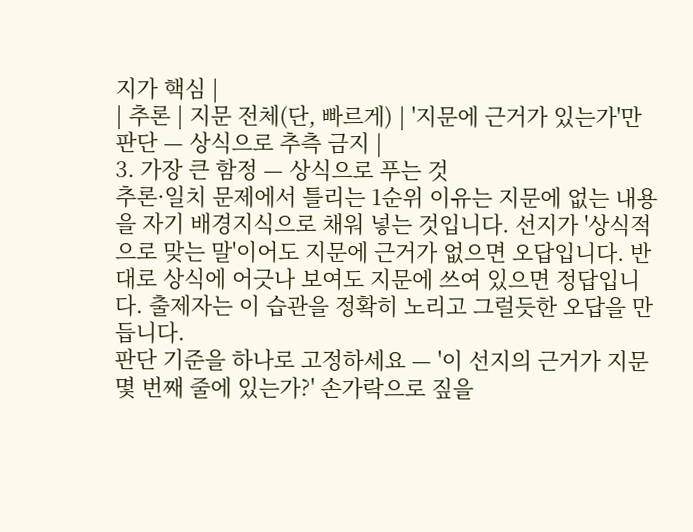지가 핵심 |
| 추론 | 지문 전체(단, 빠르게) | '지문에 근거가 있는가'만 판단 — 상식으로 추측 금지 |
3. 가장 큰 함정 — 상식으로 푸는 것
추론·일치 문제에서 틀리는 1순위 이유는 지문에 없는 내용을 자기 배경지식으로 채워 넣는 것입니다. 선지가 '상식적으로 맞는 말'이어도 지문에 근거가 없으면 오답입니다. 반대로 상식에 어긋나 보여도 지문에 쓰여 있으면 정답입니다. 출제자는 이 습관을 정확히 노리고 그럴듯한 오답을 만듭니다.
판단 기준을 하나로 고정하세요 — '이 선지의 근거가 지문 몇 번째 줄에 있는가?' 손가락으로 짚을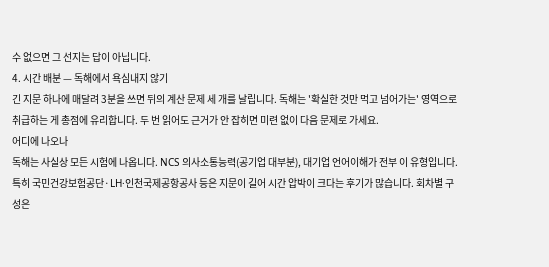수 없으면 그 선지는 답이 아닙니다.
4. 시간 배분 — 독해에서 욕심내지 않기
긴 지문 하나에 매달려 3분을 쓰면 뒤의 계산 문제 세 개를 날립니다. 독해는 '확실한 것만 먹고 넘어가는' 영역으로 취급하는 게 총점에 유리합니다. 두 번 읽어도 근거가 안 잡히면 미련 없이 다음 문제로 가세요.
어디에 나오나
독해는 사실상 모든 시험에 나옵니다. NCS 의사소통능력(공기업 대부분), 대기업 언어이해가 전부 이 유형입니다. 특히 국민건강보험공단·LH·인천국제공항공사 등은 지문이 길어 시간 압박이 크다는 후기가 많습니다. 회차별 구성은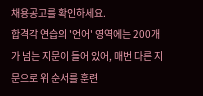채용공고를 확인하세요.
합격각 연습의 '언어' 영역에는 200개가 넘는 지문이 들어 있어, 매번 다른 지문으로 위 순서를 훈련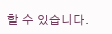할 수 있습니다.